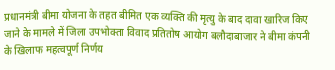प्रधानमंत्री बीमा योजना के तहत बीमित एक व्यक्ति की मृत्यु के बाद दावा खारिज किए जाने के मामले में जिला उपभोक्ता विवाद प्रतितोष आयोग बलौदाबाजार ने बीमा कंपनी के खिलाफ महत्वपूर्ण निर्णय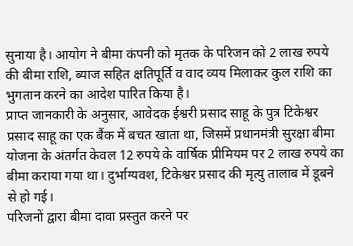सुनाया है। आयोग ने बीमा कंपनी को मृतक के परिजन को 2 लाख रुपये की बीमा राशि, ब्याज सहित क्षतिपूर्ति व वाद व्यय मिलाकर कुल राशि का भुगतान करने का आदेश पारित किया है।
प्राप्त जानकारी के अनुसार, आवेदक ईश्वरी प्रसाद साहू के पुत्र टिकेश्वर प्रसाद साहू का एक बैंक में बचत खाता था, जिसमें प्रधानमंत्री सुरक्षा बीमा योजना के अंतर्गत केवल 12 रुपये के वार्षिक प्रीमियम पर 2 लाख रुपये का बीमा कराया गया था। दुर्भाग्यवश, टिकेश्वर प्रसाद की मृत्यु तालाब में डूबने से हो गई।
परिजनों द्वारा बीमा दावा प्रस्तुत करने पर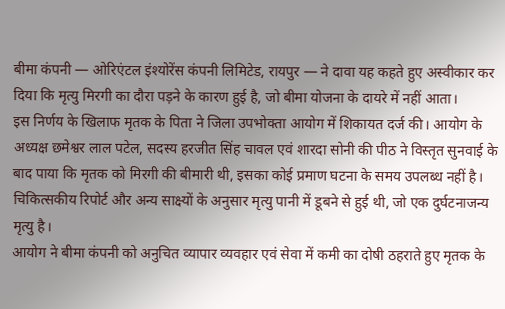बीमा कंपनी — ओरिएंटल इंश्योरेंस कंपनी लिमिटेड, रायपुर — ने दावा यह कहते हुए अस्वीकार कर दिया कि मृत्यु मिरगी का दौरा पड़ने के कारण हुई है, जो बीमा योजना के दायरे में नहीं आता।
इस निर्णय के खिलाफ मृतक के पिता ने जिला उपभोक्ता आयोग में शिकायत दर्ज की। आयोग के अध्यक्ष छमेश्वर लाल पटेल, सदस्य हरजीत सिंह चावल एवं शारदा सोनी की पीठ ने विस्तृत सुनवाई के बाद पाया कि मृतक को मिरगी की बीमारी थी, इसका कोई प्रमाण घटना के समय उपलब्ध नहीं है। चिकित्सकीय रिपोर्ट और अन्य साक्ष्यों के अनुसार मृत्यु पानी में डूबने से हुई थी, जो एक दुर्घटनाजन्य मृत्यु है।
आयोग ने बीमा कंपनी को अनुचित व्यापार व्यवहार एवं सेवा में कमी का दोषी ठहराते हुए मृतक के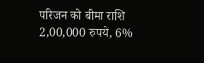परिजन को बीमा राशि 2,00,000 रुपये, 6%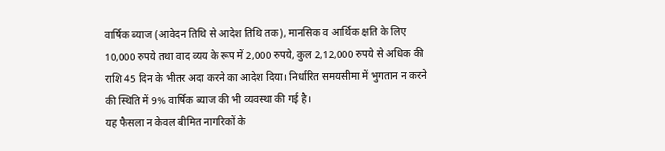वार्षिक ब्याज (आवेदन तिथि से आदेश तिथि तक), मानसिक व आर्थिक क्षति के लिए 10,000 रुपये तथा वाद व्यय के रूप में 2,000 रुपये, कुल 2,12,000 रुपये से अधिक की राशि 45 दिन के भीतर अदा करने का आदेश दिया। निर्धारित समयसीमा में भुगतान न करने की स्थिति में 9% वार्षिक ब्याज की भी व्यवस्था की गई है।
यह फैसला न केवल बीमित नागरिकों के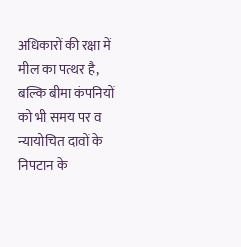अधिकारों की रक्षा में मील का पत्थर है, बल्कि बीमा कंपनियों को भी समय पर व न्यायोचित दावों के निपटान के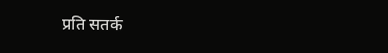प्रति सतर्क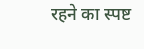रहने का स्पष्ट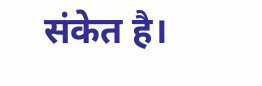संकेत है।